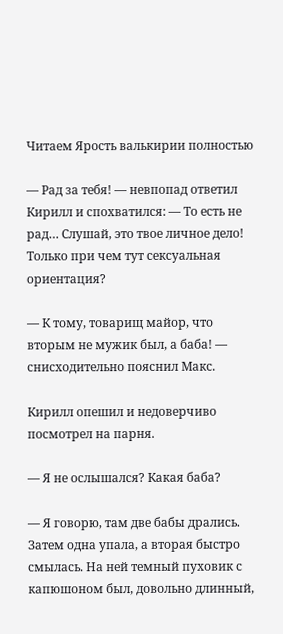Читаем Ярость валькирии полностью

— Рад за тебя! — невпопад ответил Кирилл и спохватился: — То есть не рад… Слушай, это твое личное дело! Только при чем тут сексуальная ориентация?

— К тому, товарищ майор, что вторым не мужик был, а баба! — снисходительно пояснил Макс.

Кирилл опешил и недоверчиво посмотрел на парня.

— Я не ослышался? Какая баба?

— Я говорю, там две бабы дрались. Затем одна упала, а вторая быстро смылась. На ней темный пуховик с капюшоном был, довольно длинный,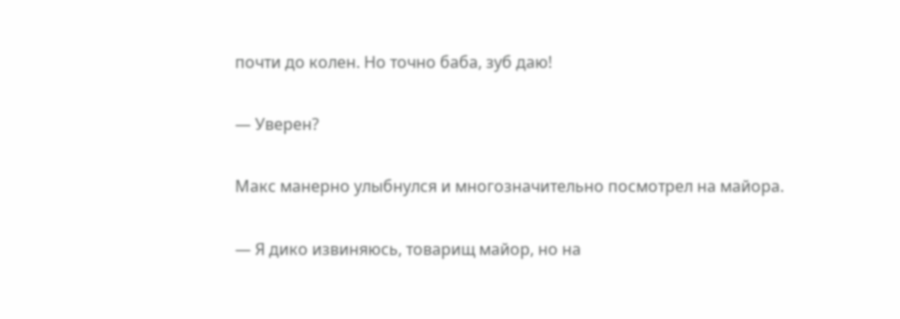почти до колен. Но точно баба, зуб даю!

— Уверен?

Макс манерно улыбнулся и многозначительно посмотрел на майора.

— Я дико извиняюсь, товарищ майор, но на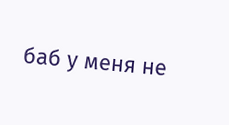баб у меня не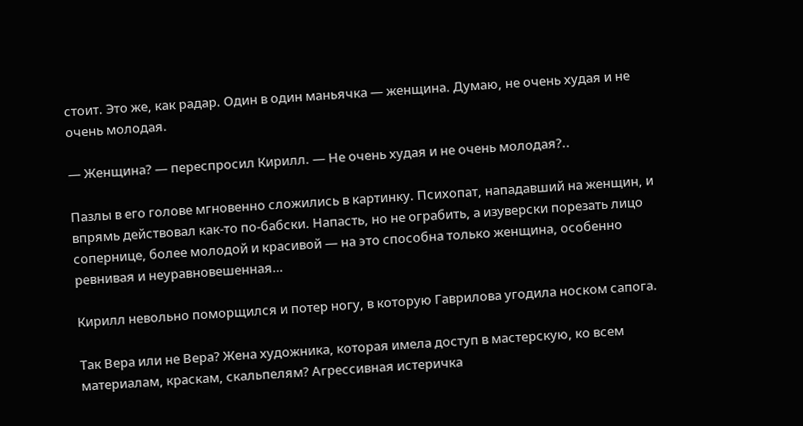стоит. Это же, как радар. Один в один маньячка — женщина. Думаю, не очень худая и не очень молодая.

— Женщина? — переспросил Кирилл. — Не очень худая и не очень молодая?..

Пазлы в его голове мгновенно сложились в картинку. Психопат, нападавший на женщин, и впрямь действовал как-то по-бабски. Напасть, но не ограбить, а изуверски порезать лицо сопернице, более молодой и красивой — на это способна только женщина, особенно ревнивая и неуравновешенная…

Кирилл невольно поморщился и потер ногу, в которую Гаврилова угодила носком сапога.

Так Вера или не Вера? Жена художника, которая имела доступ в мастерскую, ко всем материалам, краскам, скальпелям? Агрессивная истеричка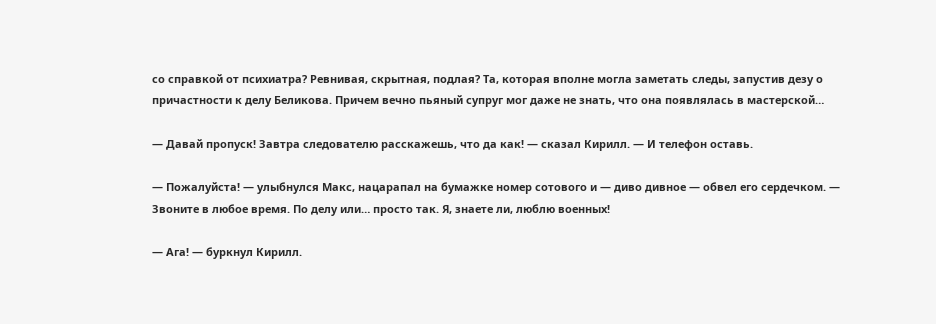со справкой от психиатра? Ревнивая, скрытная, подлая? Та, которая вполне могла заметать следы, запустив дезу о причастности к делу Беликова. Причем вечно пьяный супруг мог даже не знать, что она появлялась в мастерской…

— Давай пропуск! Завтра следователю расскажешь, что да как! — сказал Кирилл. — И телефон оставь.

— Пожалуйста! — улыбнулся Макс, нацарапал на бумажке номер сотового и — диво дивное — обвел его сердечком. — Звоните в любое время. По делу или… просто так. Я, знаете ли, люблю военных!

— Ага! — буркнул Кирилл.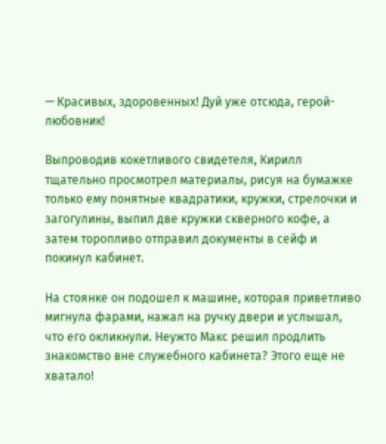— Красивых, здоровенных! Дуй уже отсюда, герой-любовник!

Выпроводив кокетливого свидетеля, Кирилл тщательно просмотрел материалы, рисуя на бумажке только ему понятные квадратики, кружки, стрелочки и загогулины, выпил две кружки скверного кофе, а затем торопливо отправил документы в сейф и покинул кабинет.

На стоянке он подошел к машине, которая приветливо мигнула фарами, нажал на ручку двери и услышал, что его окликнули. Неужто Макс решил продлить знакомство вне служебного кабинета? Этого еще не хватало!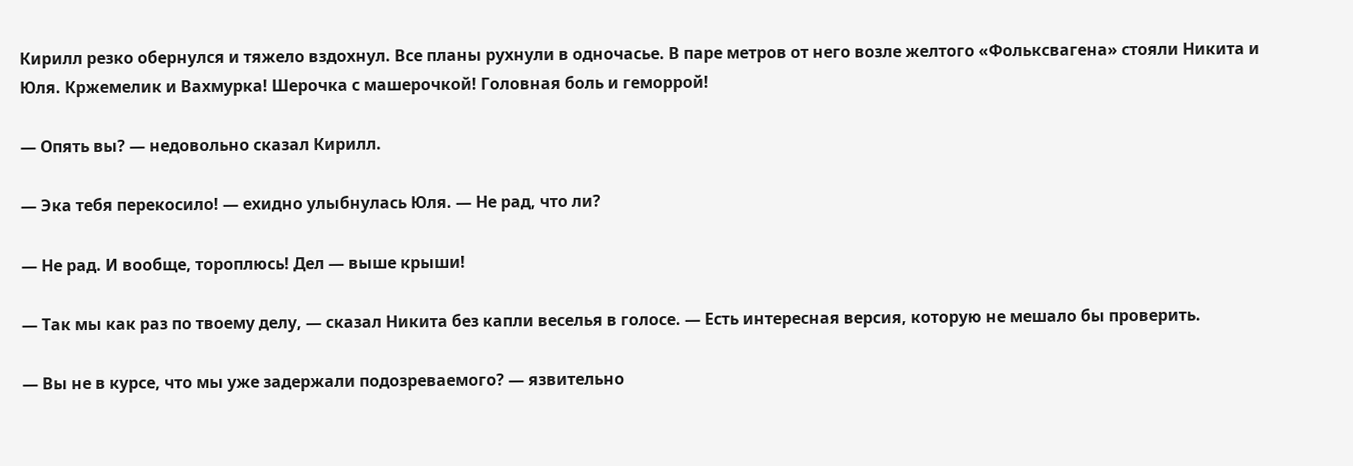Кирилл резко обернулся и тяжело вздохнул. Все планы рухнули в одночасье. В паре метров от него возле желтого «Фольксвагена» стояли Никита и Юля. Кржемелик и Вахмурка! Шерочка с машерочкой! Головная боль и геморрой!

— Опять вы? — недовольно сказал Кирилл.

— Эка тебя перекосило! — ехидно улыбнулась Юля. — Не рад, что ли?

— Не рад. И вообще, тороплюсь! Дел — выше крыши!

— Так мы как раз по твоему делу, — сказал Никита без капли веселья в голосе. — Есть интересная версия, которую не мешало бы проверить.

— Вы не в курсе, что мы уже задержали подозреваемого? — язвительно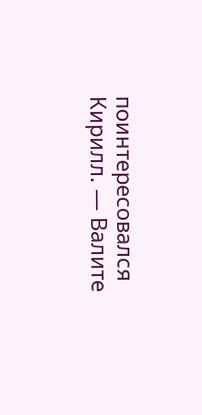поинтересовался Кирилл. — Валите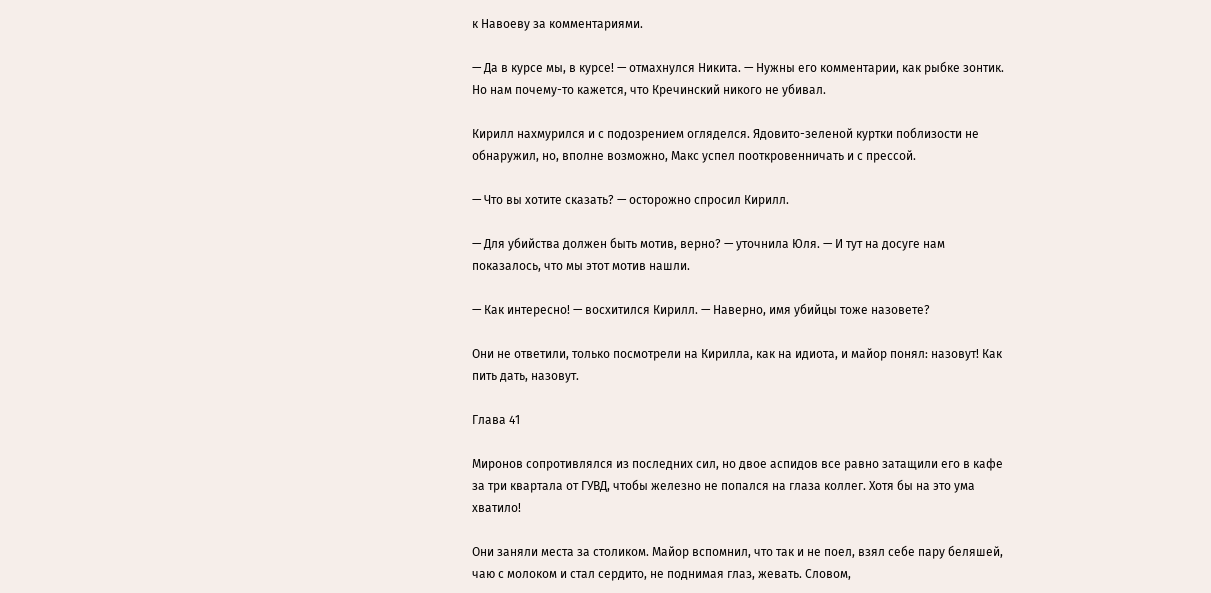к Навоеву за комментариями.

— Да в курсе мы, в курсе! — отмахнулся Никита. — Нужны его комментарии, как рыбке зонтик. Но нам почему-то кажется, что Кречинский никого не убивал.

Кирилл нахмурился и с подозрением огляделся. Ядовито-зеленой куртки поблизости не обнаружил, но, вполне возможно, Макс успел пооткровенничать и с прессой.

— Что вы хотите сказать? — осторожно спросил Кирилл.

— Для убийства должен быть мотив, верно? — уточнила Юля. — И тут на досуге нам показалось, что мы этот мотив нашли.

— Как интересно! — восхитился Кирилл. — Наверно, имя убийцы тоже назовете?

Они не ответили, только посмотрели на Кирилла, как на идиота, и майор понял: назовут! Как пить дать, назовут.

Глава 41

Миронов сопротивлялся из последних сил, но двое аспидов все равно затащили его в кафе за три квартала от ГУВД, чтобы железно не попался на глаза коллег. Хотя бы на это ума хватило!

Они заняли места за столиком. Майор вспомнил, что так и не поел, взял себе пару беляшей, чаю с молоком и стал сердито, не поднимая глаз, жевать. Словом,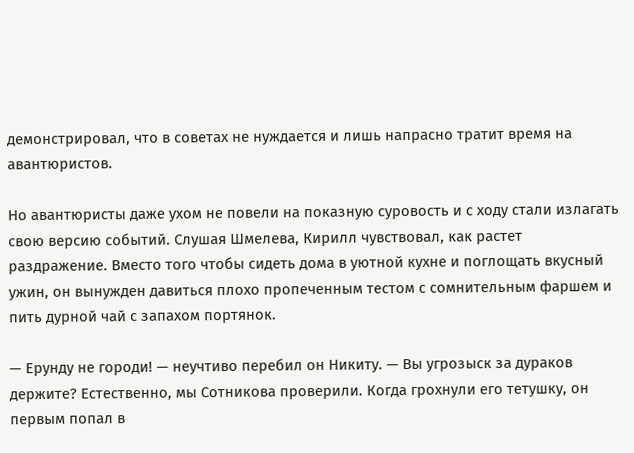демонстрировал, что в советах не нуждается и лишь напрасно тратит время на авантюристов.

Но авантюристы даже ухом не повели на показную суровость и с ходу стали излагать свою версию событий. Слушая Шмелева, Кирилл чувствовал, как растет раздражение. Вместо того чтобы сидеть дома в уютной кухне и поглощать вкусный ужин, он вынужден давиться плохо пропеченным тестом с сомнительным фаршем и пить дурной чай с запахом портянок.

— Ерунду не городи! — неучтиво перебил он Никиту. — Вы угрозыск за дураков держите? Естественно, мы Сотникова проверили. Когда грохнули его тетушку, он первым попал в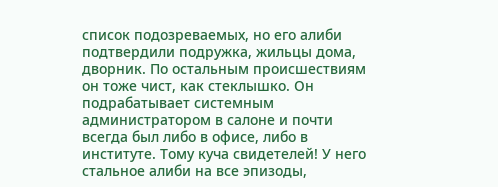список подозреваемых, но его алиби подтвердили подружка, жильцы дома, дворник. По остальным происшествиям он тоже чист, как стеклышко. Он подрабатывает системным администратором в салоне и почти всегда был либо в офисе, либо в институте. Тому куча свидетелей! У него стальное алиби на все эпизоды,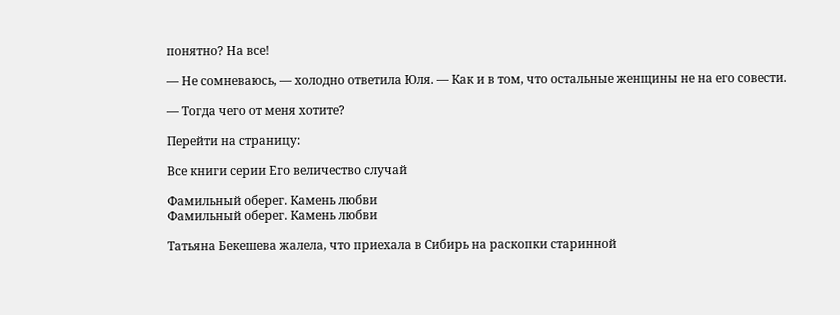понятно? На все!

— Не сомневаюсь, — холодно ответила Юля. — Как и в том, что остальные женщины не на его совести.

— Тогда чего от меня хотите?

Перейти на страницу:

Все книги серии Его величество случай

Фамильный оберег. Камень любви
Фамильный оберег. Камень любви

Татьяна Бекешева жалела, что приехала в Сибирь на раскопки старинной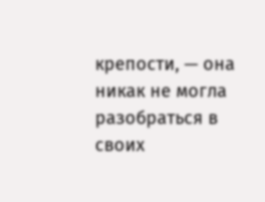крепости, — она никак не могла разобраться в своих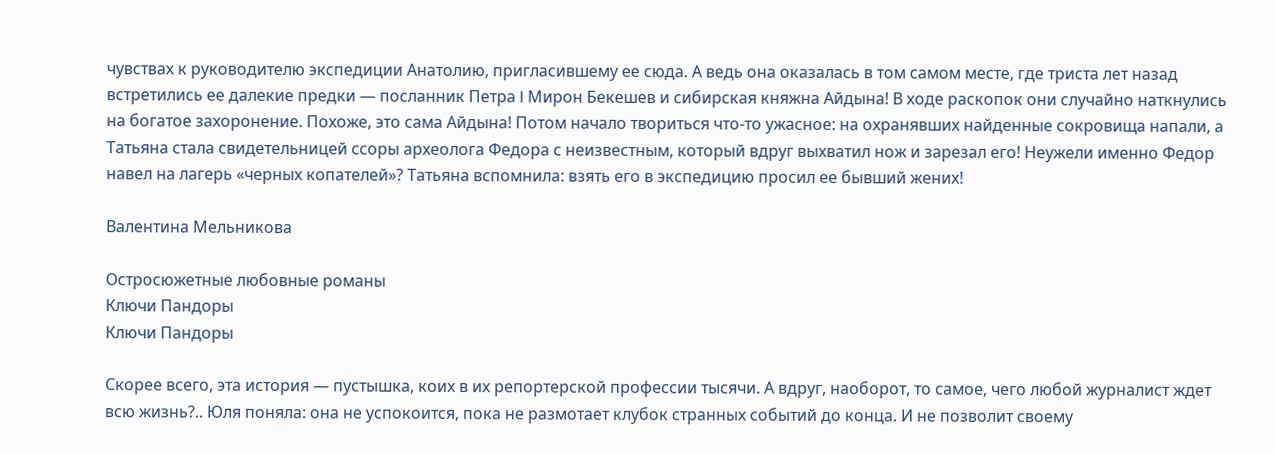чувствах к руководителю экспедиции Анатолию, пригласившему ее сюда. А ведь она оказалась в том самом месте, где триста лет назад встретились ее далекие предки — посланник Петра I Мирон Бекешев и сибирская княжна Айдына! В ходе раскопок они случайно наткнулись на богатое захоронение. Похоже, это сама Айдына! Потом начало твориться что-то ужасное: на охранявших найденные сокровища напали, а Татьяна стала свидетельницей ссоры археолога Федора с неизвестным, который вдруг выхватил нож и зарезал его! Неужели именно Федор навел на лагерь «черных копателей»? Татьяна вспомнила: взять его в экспедицию просил ее бывший жених!

Валентина Мельникова

Остросюжетные любовные романы
Ключи Пандоры
Ключи Пандоры

Скорее всего, эта история — пустышка, коих в их репортерской профессии тысячи. А вдруг, наоборот, то самое, чего любой журналист ждет всю жизнь?.. Юля поняла: она не успокоится, пока не размотает клубок странных событий до конца. И не позволит своему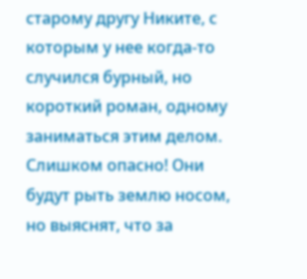старому другу Никите, с которым у нее когда-то случился бурный, но короткий роман, одному заниматься этим делом. Слишком опасно! Они будут рыть землю носом, но выяснят, что за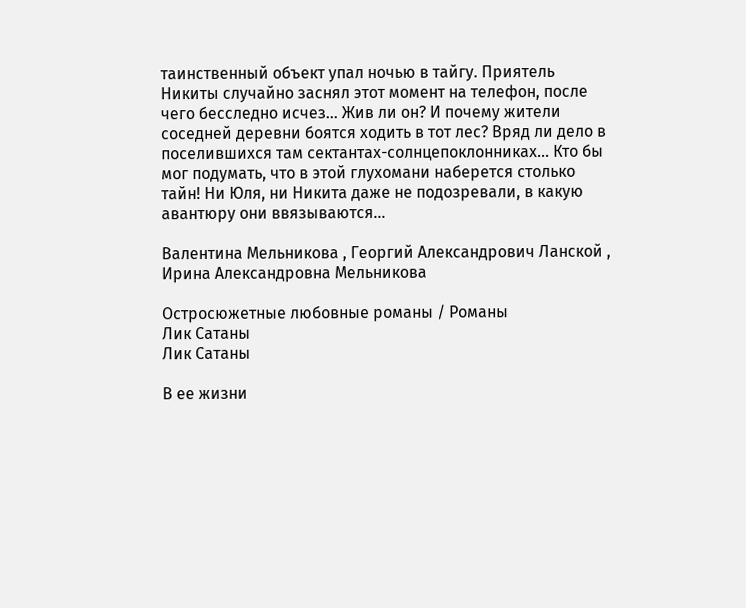таинственный объект упал ночью в тайгу. Приятель Никиты случайно заснял этот момент на телефон, после чего бесследно исчез… Жив ли он? И почему жители соседней деревни боятся ходить в тот лес? Вряд ли дело в поселившихся там сектантах-солнцепоклонниках… Кто бы мог подумать, что в этой глухомани наберется столько тайн! Ни Юля, ни Никита даже не подозревали, в какую авантюру они ввязываются…

Валентина Мельникова , Георгий Александрович Ланской , Ирина Александровна Мельникова

Остросюжетные любовные романы / Романы
Лик Сатаны
Лик Сатаны

В ее жизни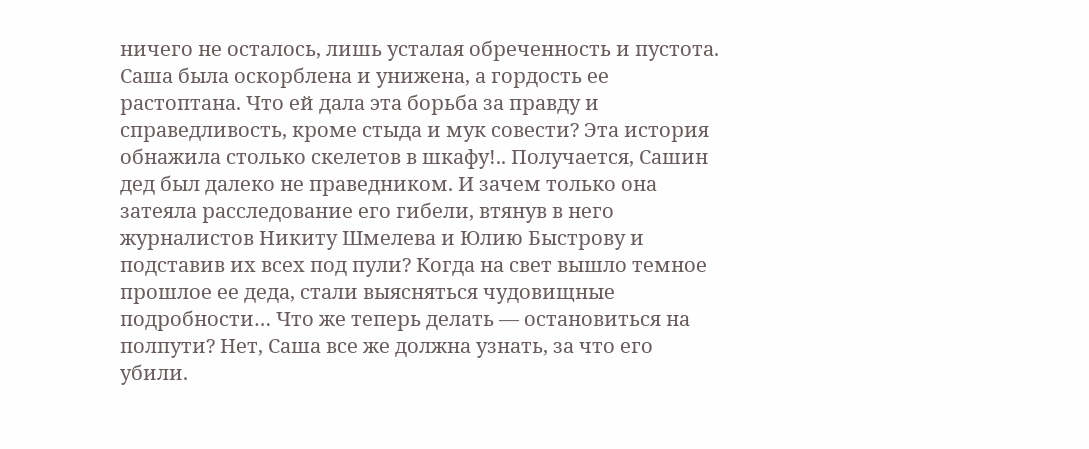ничего не осталось, лишь усталая обреченность и пустота. Саша была оскорблена и унижена, а гордость ее растоптана. Что ей дала эта борьба за правду и справедливость, кроме стыда и мук совести? Эта история обнажила столько скелетов в шкафу!.. Получается, Сашин дед был далеко не праведником. И зачем только она затеяла расследование его гибели, втянув в него журналистов Никиту Шмелева и Юлию Быстрову и подставив их всех под пули? Когда на свет вышло темное прошлое ее деда, стали выясняться чудовищные подробности… Что же теперь делать — остановиться на полпути? Нет, Саша все же должна узнать, за что его убили.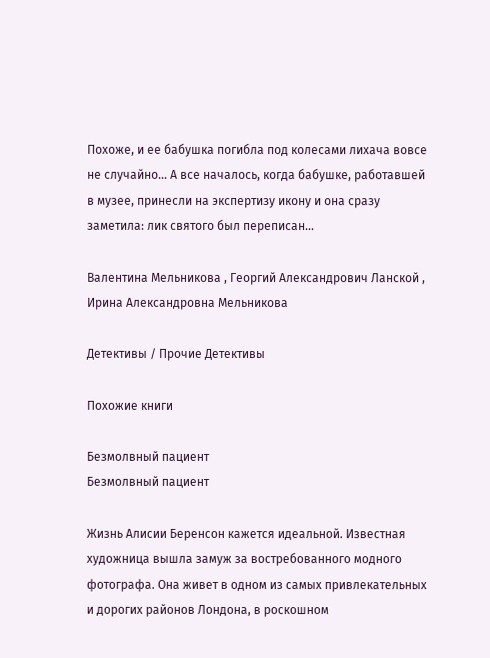Похоже, и ее бабушка погибла под колесами лихача вовсе не случайно… А все началось, когда бабушке, работавшей в музее, принесли на экспертизу икону и она сразу заметила: лик святого был переписан…

Валентина Мельникова , Георгий Александрович Ланской , Ирина Александровна Мельникова

Детективы / Прочие Детективы

Похожие книги

Безмолвный пациент
Безмолвный пациент

Жизнь Алисии Беренсон кажется идеальной. Известная художница вышла замуж за востребованного модного фотографа. Она живет в одном из самых привлекательных и дорогих районов Лондона, в роскошном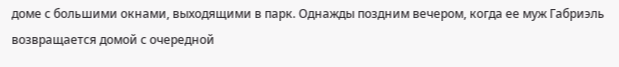доме с большими окнами, выходящими в парк. Однажды поздним вечером, когда ее муж Габриэль возвращается домой с очередной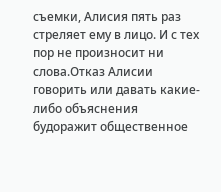съемки, Алисия пять раз стреляет ему в лицо. И с тех пор не произносит ни слова.Отказ Алисии говорить или давать какие-либо объяснения будоражит общественное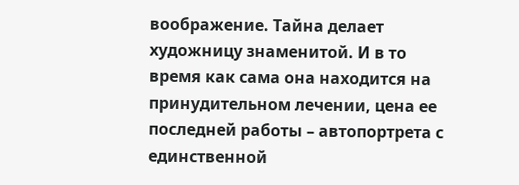воображение. Тайна делает художницу знаменитой. И в то время как сама она находится на принудительном лечении, цена ее последней работы – автопортрета с единственной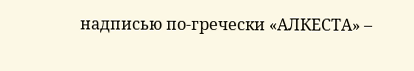надписью по-гречески «АЛКЕСТА» –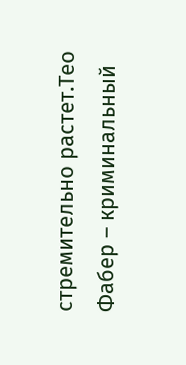стремительно растет.Тео Фабер – криминальный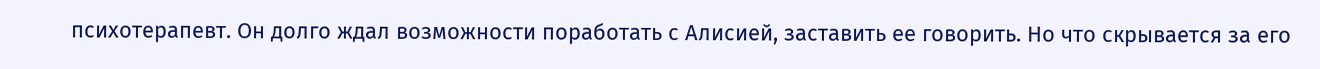психотерапевт. Он долго ждал возможности поработать с Алисией, заставить ее говорить. Но что скрывается за его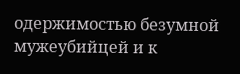одержимостью безумной мужеубийцей и к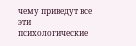чему приведут все эти психологические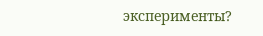эксперименты?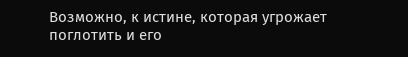Возможно, к истине, которая угрожает поглотить и его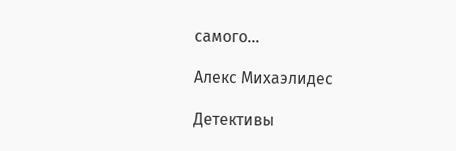самого…

Алекс Михаэлидес

Детективы